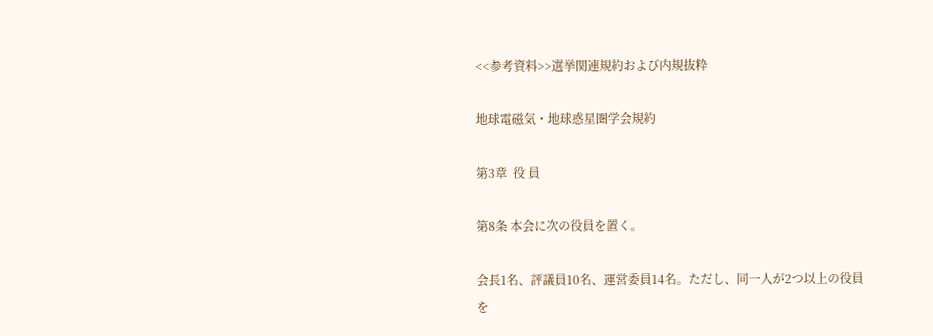<<参考資料>>選挙関連規約および内規抜粋

地球電磁気・地球惑星圏学会規約

第3章  役 員

第8条 本会に次の役員を置く。

会長1名、評議員10名、運営委員14名。ただし、同一人が2つ以上の役員を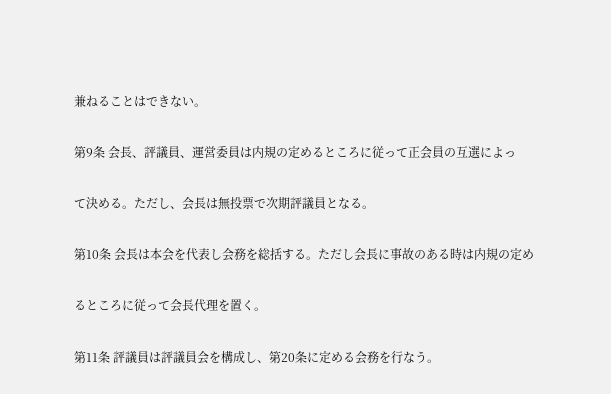兼ねることはできない。

第9条 会長、評議員、運営委員は内規の定めるところに従って正会員の互選によっ

て決める。ただし、会長は無投票で次期評議員となる。

第10条 会長は本会を代表し会務を総括する。ただし会長に事故のある時は内規の定め

るところに従って会長代理を置く。

第11条 評議員は評議員会を構成し、第20条に定める会務を行なう。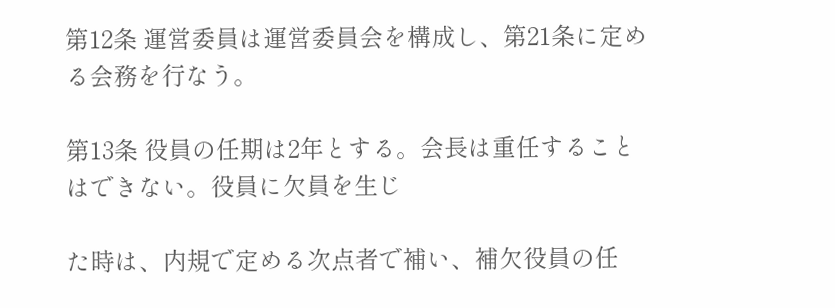第12条 運営委員は運営委員会を構成し、第21条に定める会務を行なう。

第13条 役員の任期は2年とする。会長は重任することはできない。役員に欠員を生じ

た時は、内規で定める次点者で補い、補欠役員の任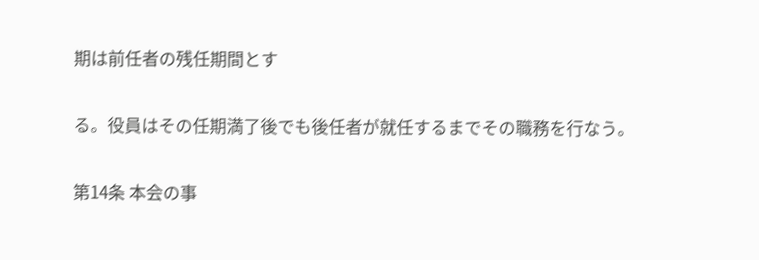期は前任者の残任期間とす

る。役員はその任期満了後でも後任者が就任するまでその職務を行なう。

第14条 本会の事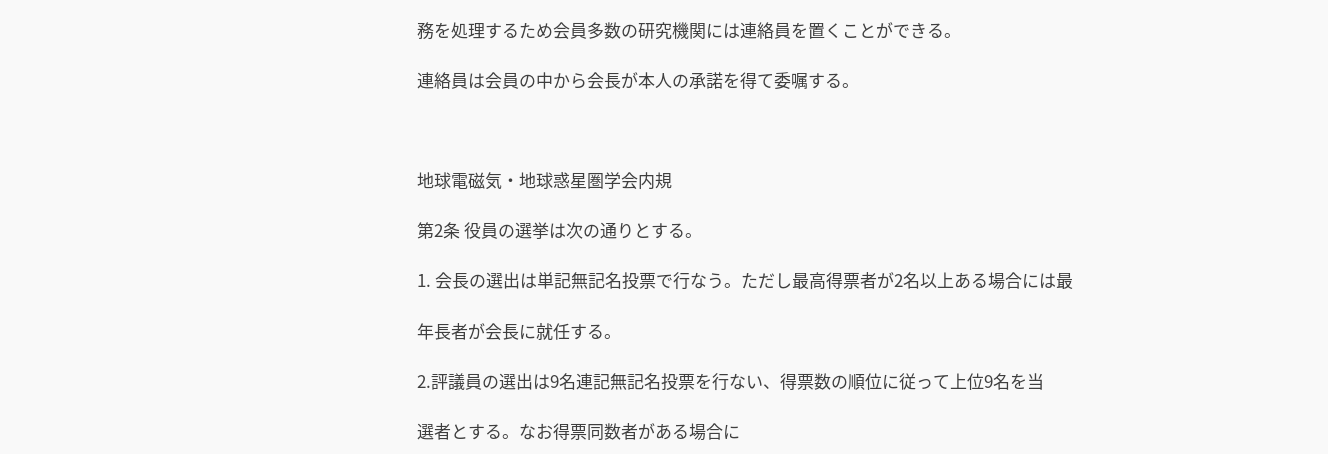務を処理するため会員多数の研究機関には連絡員を置くことができる。

連絡員は会員の中から会長が本人の承諾を得て委嘱する。



地球電磁気・地球惑星圏学会内規

第2条 役員の選挙は次の通りとする。

1. 会長の選出は単記無記名投票で行なう。ただし最高得票者が2名以上ある場合には最

年長者が会長に就任する。

2.評議員の選出は9名連記無記名投票を行ない、得票数の順位に従って上位9名を当

選者とする。なお得票同数者がある場合に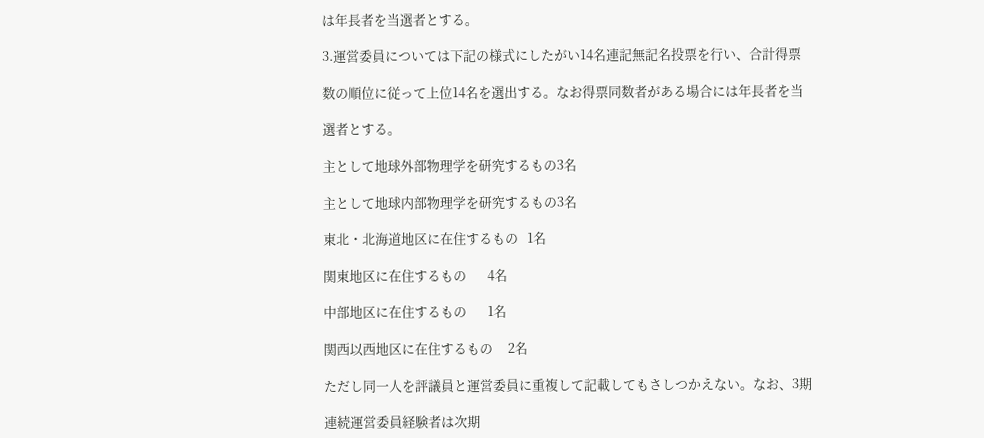は年長者を当選者とする。

3.運営委員については下記の様式にしたがい14名連記無記名投票を行い、合計得票

数の順位に従って上位14名を選出する。なお得票同数者がある場合には年長者を当

選者とする。

主として地球外部物理学を研究するもの3名

主として地球内部物理学を研究するもの3名

東北・北海道地区に在住するもの   1名

関東地区に在住するもの       4名

中部地区に在住するもの       1名

関西以西地区に在住するもの     2名

ただし同一人を評議員と運営委員に重複して記載してもさしつかえない。なお、3期

連続運営委員経験者は次期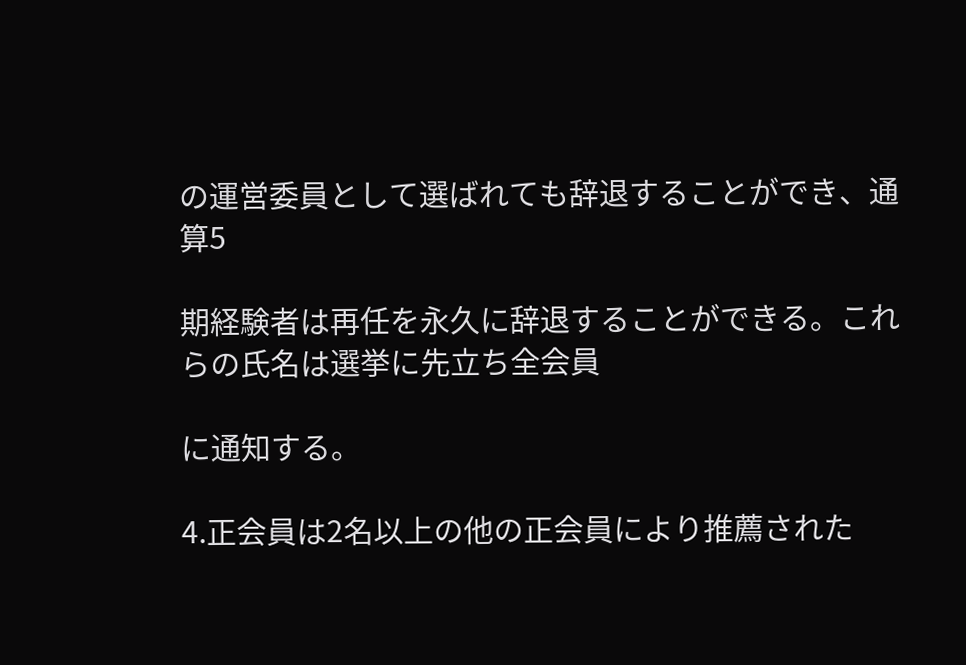の運営委員として選ばれても辞退することができ、通算5

期経験者は再任を永久に辞退することができる。これらの氏名は選挙に先立ち全会員

に通知する。

4.正会員は2名以上の他の正会員により推薦された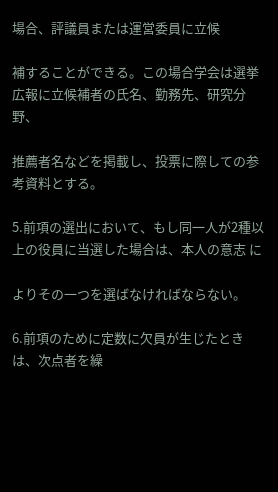場合、評議員または運営委員に立候

補することができる。この場合学会は選挙広報に立候補者の氏名、勤務先、研究分野、

推薦者名などを掲載し、投票に際しての参考資料とする。

5.前項の選出において、もし同一人が2種以上の役員に当選した場合は、本人の意志 に

よりその一つを選ばなければならない。

6.前項のために定数に欠員が生じたときは、次点者を繰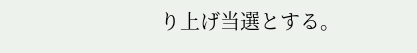り上げ当選とする。